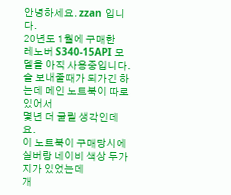안녕하세요. zzan 입니다.
20년도 1월에 구매한
레노버 S340-15API 모델을 아직 사용중입니다.
슬 보내줄때가 되가긴 하는데 메인 노트북이 따로 있어서
몇년 더 굴릴 생각인데요.
이 노트북이 구매당시에 실버랑 네이비 색상 두가지가 있었는데
개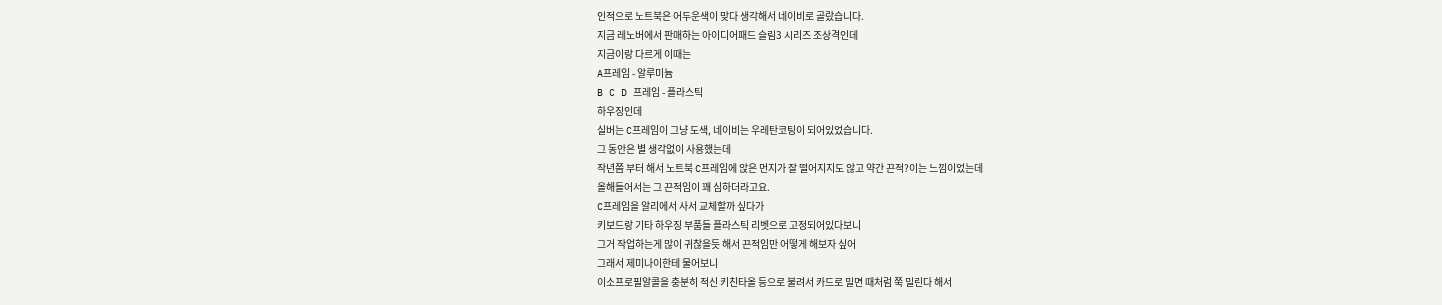인적으로 노트북은 어두운색이 맞다 생각해서 네이비로 골랐습니다.
지금 레노버에서 판매하는 아이디어패드 슬림3 시리즈 조상격인데
지금이랑 다르게 이때는
A프레임 - 알루미늄
B C D 프레임 - 플라스틱
하우징인데
실버는 C프레임이 그냥 도색, 네이비는 우레탄코팅이 되어있었습니다.
그 동안은 별 생각없이 사용했는데
작년쯤 부터 해서 노트북 C프레임에 앉은 먼지가 잘 떨어지지도 않고 약간 끈적?이는 느낌이었는데
올해들어서는 그 끈적임이 꽤 심하더라고요.
C프레임을 알리에서 사서 교체할까 싶다가
키보드랑 기타 하우징 부품들 플라스틱 리벳으로 고정되어있다보니
그거 작업하는게 많이 귀찮을듯 해서 끈적임만 어떻게 해보자 싶어
그래서 제미나이한테 물어보니
이소프로필알콜을 충분히 적신 키친타올 등으로 불려서 카드로 밀면 때처럼 쭉 밀린다 해서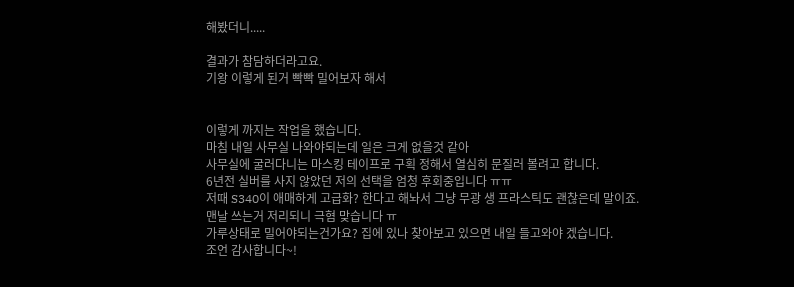해봤더니.....

결과가 참담하더라고요.
기왕 이렇게 된거 빡빡 밀어보자 해서


이렇게 까지는 작업을 했습니다.
마침 내일 사무실 나와야되는데 일은 크게 없을것 같아
사무실에 굴러다니는 마스킹 테이프로 구획 정해서 열심히 문질러 볼려고 합니다.
6년전 실버를 사지 않았던 저의 선택을 엄청 후회중입니다 ㅠㅠ
저때 S340이 애매하게 고급화? 한다고 해놔서 그냥 무광 생 프라스틱도 괜찮은데 말이죠.
맨날 쓰는거 저리되니 극혐 맞습니다 ㅠ
가루상태로 밀어야되는건가요? 집에 있나 찾아보고 있으면 내일 들고와야 겠습니다.
조언 감사합니다~!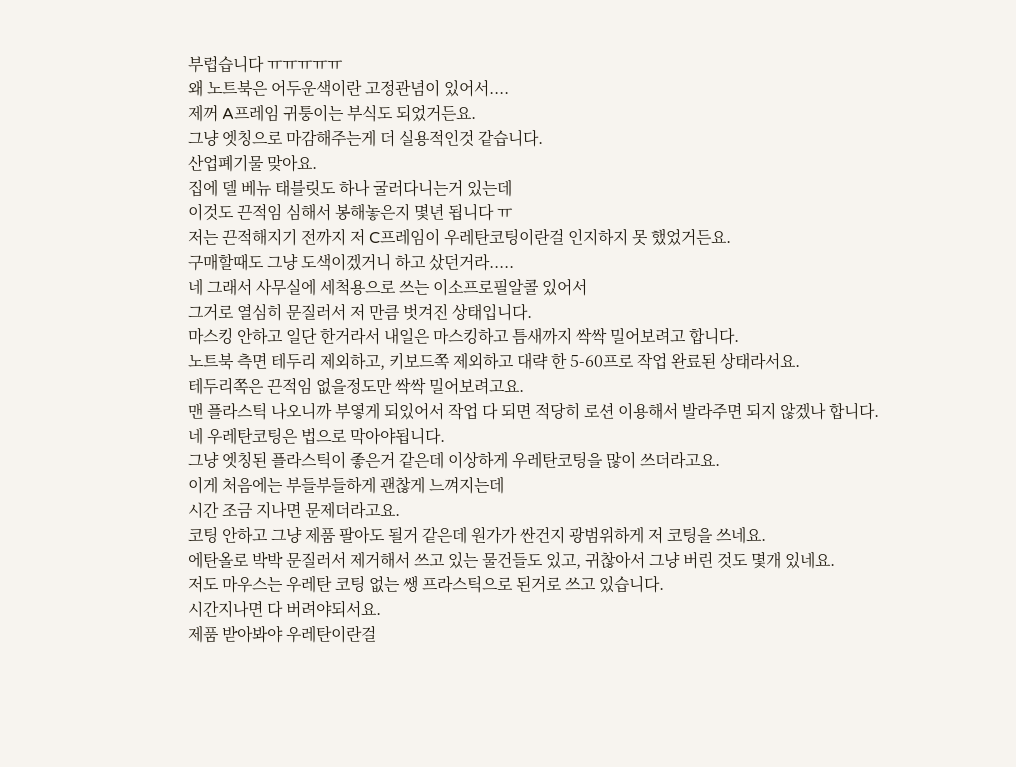부럽습니다 ㅠㅠㅠㅠㅠ
왜 노트북은 어두운색이란 고정관념이 있어서....
제꺼 A프레임 귀퉁이는 부식도 되었거든요.
그냥 엣칭으로 마감해주는게 더 실용적인것 같습니다.
산업폐기물 맞아요.
집에 델 베뉴 태블릿도 하나 굴러다니는거 있는데
이것도 끈적임 심해서 봉해놓은지 몇년 됩니다 ㅠ
저는 끈적해지기 전까지 저 C프레임이 우레탄코팅이란걸 인지하지 못 했었거든요.
구매할때도 그냥 도색이겠거니 하고 샀던거라.....
네 그래서 사무실에 세척용으로 쓰는 이소프로필알콜 있어서
그거로 열심히 문질러서 저 만큼 벗겨진 상태입니다.
마스킹 안하고 일단 한거라서 내일은 마스킹하고 틈새까지 싹싹 밀어보려고 합니다.
노트북 측면 테두리 제외하고, 키보드쪽 제외하고 대략 한 5-60프로 작업 완료된 상태라서요.
테두리쪽은 끈적임 없을정도만 싹싹 밀어보려고요.
맨 플라스틱 나오니까 부옇게 되있어서 작업 다 되면 적당히 로션 이용해서 발라주면 되지 않겠나 합니다.
네 우레탄코팅은 법으로 막아야됩니다.
그냥 엣칭된 플라스틱이 좋은거 같은데 이상하게 우레탄코팅을 많이 쓰더라고요.
이게 처음에는 부들부들하게 괜찮게 느껴지는데
시간 조금 지나면 문제더라고요.
코팅 안하고 그냥 제품 팔아도 될거 같은데 원가가 싼건지 광범위하게 저 코팅을 쓰네요.
에탄올로 박박 문질러서 제거해서 쓰고 있는 물건들도 있고, 귀찮아서 그냥 버린 것도 몇개 있네요.
저도 마우스는 우레탄 코팅 없는 쌩 프라스틱으로 된거로 쓰고 있습니다.
시간지나면 다 버려야되서요.
제품 받아봐야 우레탄이란걸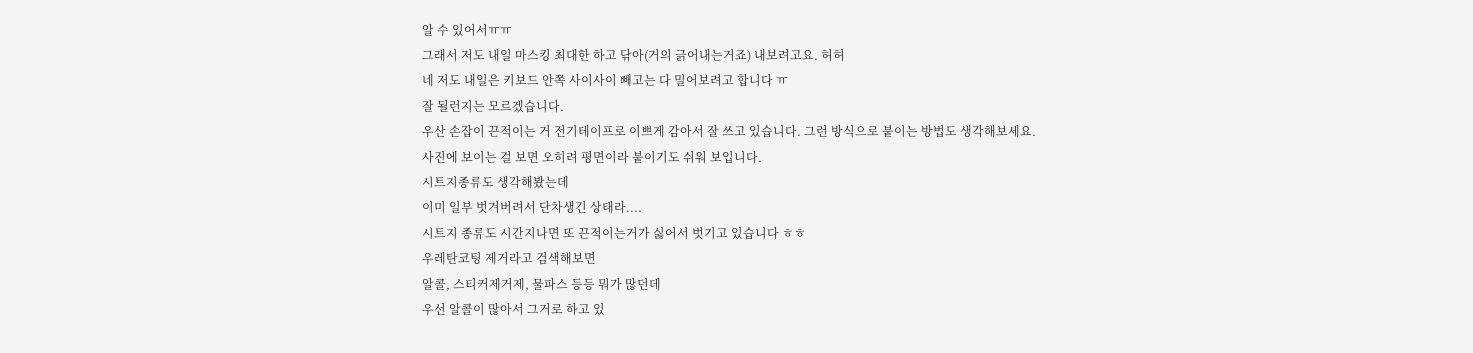알 수 있어서ㅠㅠ
그래서 저도 내일 마스킹 최대한 하고 닦아(거의 긁어내는거죠) 내보려고요. 허허
네 저도 내일은 키보드 안쪽 사이사이 빼고는 다 밀어보려고 합니다 ㅠ
잘 될런지는 모르겠습니다.
우산 손잡이 끈적이는 거 전기테이프로 이쁘게 감아서 잘 쓰고 있습니다. 그런 방식으로 붙이는 방법도 생각해보세요.
사진에 보이는 걸 보면 오히려 평면이라 붙이기도 쉬워 보입니다.
시트지종류도 생각해봤는데
이미 일부 벗겨버려서 단차생긴 상태라....
시트지 종류도 시간지나면 또 끈적이는거가 싫어서 벗기고 있습니다 ㅎㅎ
우레탄코팅 제거라고 검색해보면
알콜, 스티커제거제, 물파스 등등 뭐가 많던데
우선 알콜이 많아서 그거로 하고 있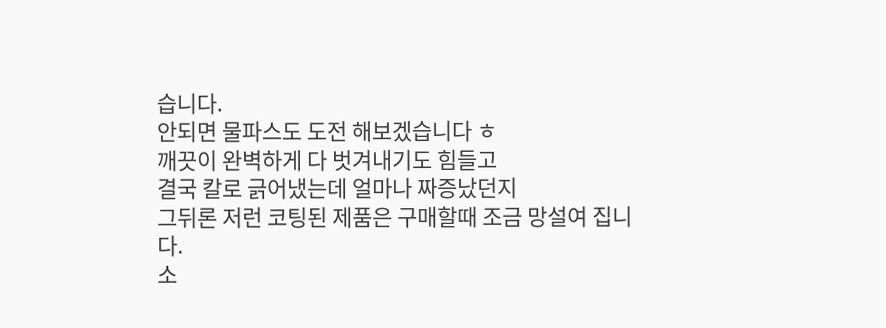습니다.
안되면 물파스도 도전 해보겠습니다 ㅎ
깨끗이 완벽하게 다 벗겨내기도 힘들고
결국 칼로 긁어냈는데 얼마나 짜증났던지
그뒤론 저런 코팅된 제품은 구매할때 조금 망설여 집니다.
소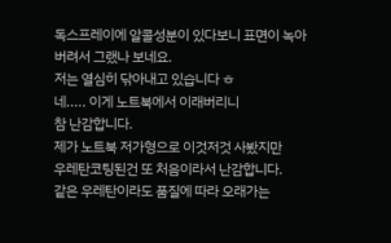독스프레이에 알콜성분이 있다보니 표면이 녹아버려서 그랬나 보네요.
저는 열심히 닦아내고 있습니다 ㅎ
네..... 이게 노트북에서 이래버리니
참 난감합니다.
제가 노트북 저가형으로 이것저것 사봤지만
우레탄코팅된건 또 처음이라서 난감합니다.
같은 우레탄이라도 품질에 따라 오래가는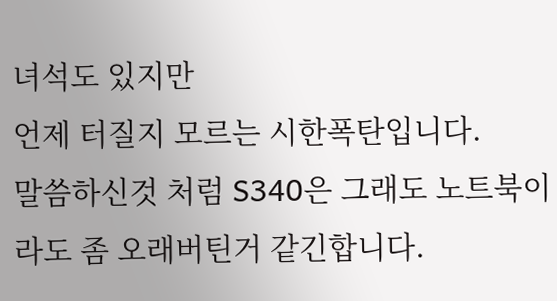녀석도 있지만
언제 터질지 모르는 시한폭탄입니다.
말씀하신것 처럼 S340은 그래도 노트북이라도 좀 오래버틴거 같긴합니다.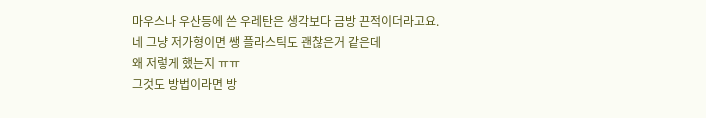마우스나 우산등에 쓴 우레탄은 생각보다 금방 끈적이더라고요.
네 그냥 저가형이면 쌩 플라스틱도 괜찮은거 같은데
왜 저렇게 했는지 ㅠㅠ
그것도 방법이라면 방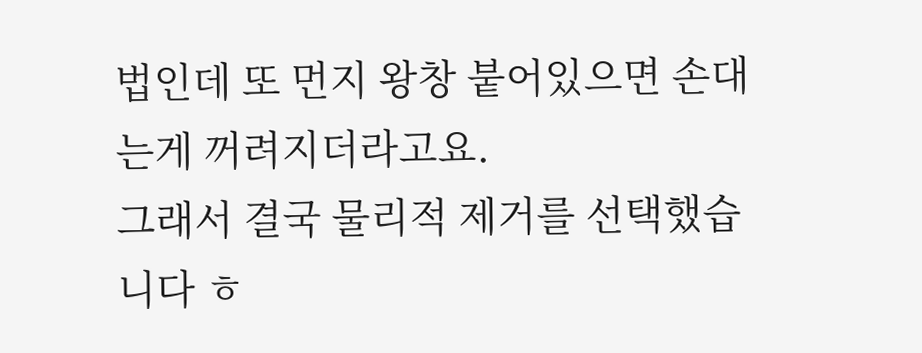법인데 또 먼지 왕창 붙어있으면 손대는게 꺼려지더라고요.
그래서 결국 물리적 제거를 선택했습니다 ㅎ